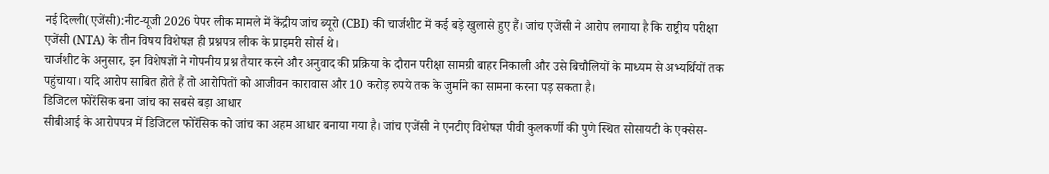नई दिल्ली(एजेंसी):नीट-यूजी 2026 पेपर लीक मामले में केंद्रीय जांच ब्यूरो (CBI) की चार्जशीट में कई बड़े खुलासे हुए हैं। जांच एजेंसी ने आरोप लगाया है कि राष्ट्रीय परीक्षा एजेंसी (NTA) के तीन विषय विशेषज्ञ ही प्रश्नपत्र लीक के प्राइमरी सोर्स थे।
चार्जशीट के अनुसार, इन विशेषज्ञों ने गोपनीय प्रश्न तैयार करने और अनुवाद की प्रक्रिया के दौरान परीक्षा सामग्री बाहर निकाली और उसे बिचौलियों के माध्यम से अभ्यर्थियों तक पहुंचाया। यदि आरोप साबित होते हैं तो आरोपितों को आजीवन कारावास और 10 करोड़ रुपये तक के जुर्माने का सामना करना पड़ सकता है।
डिजिटल फोरेंसिक बना जांच का सबसे बड़ा आधार
सीबीआई के आरोपपत्र में डिजिटल फोरेंसिक को जांच का अहम आधार बनाया गया है। जांच एजेंसी ने एनटीए विशेषज्ञ पीवी कुलकर्णी की पुणे स्थित सोसायटी के एक्सेस-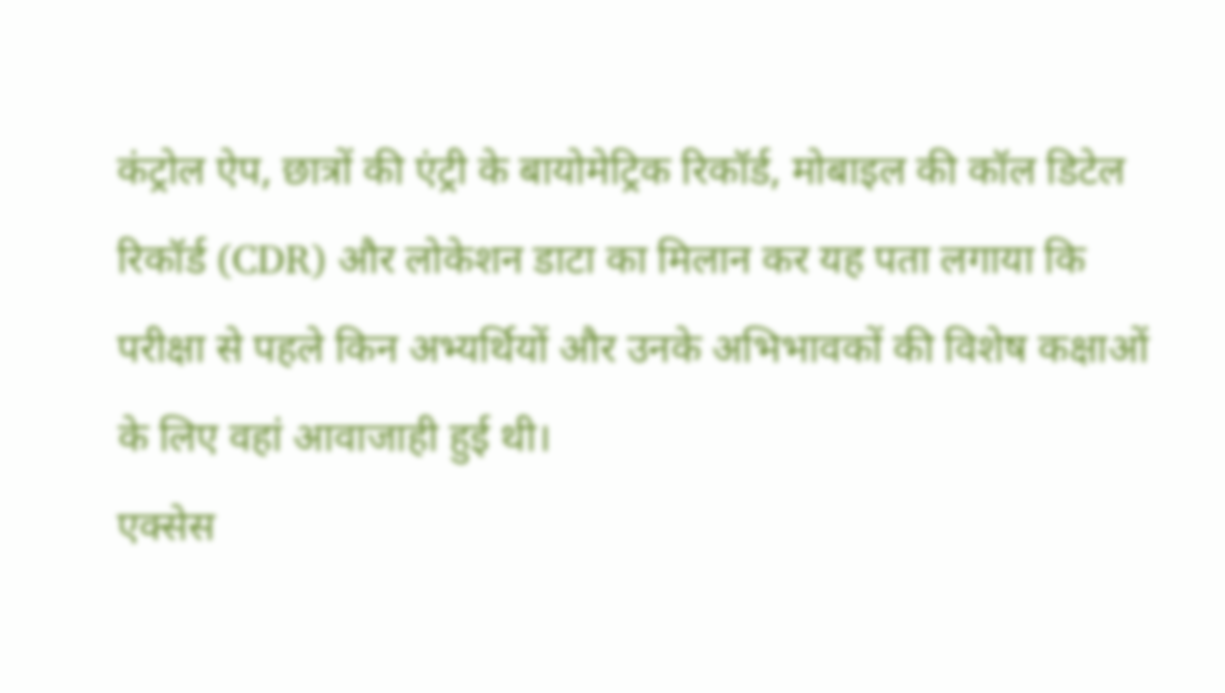कंट्रोल ऐप, छात्रों की एंट्री के बायोमेट्रिक रिकॉर्ड, मोबाइल की कॉल डिटेल रिकॉर्ड (CDR) और लोकेशन डाटा का मिलान कर यह पता लगाया कि परीक्षा से पहले किन अभ्यर्थियों और उनके अभिभावकों की विशेष कक्षाओं के लिए वहां आवाजाही हुई थी।
एक्सेस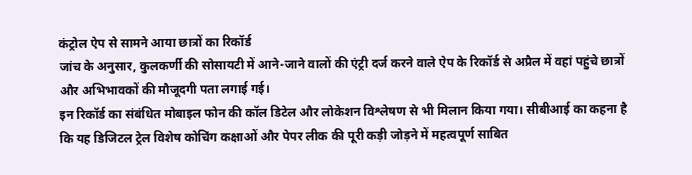कंट्रोल ऐप से सामने आया छात्रों का रिकॉर्ड
जांच के अनुसार, कुलकर्णी की सोसायटी में आने-जाने वालों की एंट्री दर्ज करने वाले ऐप के रिकॉर्ड से अप्रैल में वहां पहुंचे छात्रों और अभिभावकों की मौजूदगी पता लगाई गई।
इन रिकॉर्ड का संबंधित मोबाइल फोन की कॉल डिटेल और लोकेशन विश्लेषण से भी मिलान किया गया। सीबीआई का कहना है कि यह डिजिटल ट्रेल विशेष कोचिंग कक्षाओं और पेपर लीक की पूरी कड़ी जोड़ने में महत्वपूर्ण साबित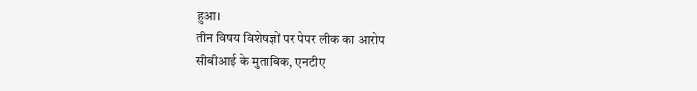हुआ।
तीन विषय विशेषज्ञों पर पेपर लीक का आरोप
सीबीआई के मुताबिक, एनटीए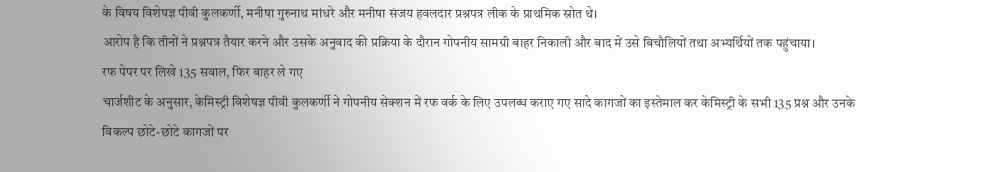के विषय विशेषज्ञ पीवी कुलकर्णी, मनीषा गुरुनाथ मांधरे और मनीषा संजय हवलदार प्रश्नपत्र लीक के प्राथमिक स्रोत थे।
आरोप है कि तीनों ने प्रश्नपत्र तैयार करने और उसके अनुवाद की प्रक्रिया के दौरान गोपनीय सामग्री बाहर निकाली और बाद में उसे बिचौलियों तथा अभ्यर्थियों तक पहुंचाया।
रफ पेपर पर लिखे 135 सवाल, फिर बाहर ले गए
चार्जशीट के अनुसार, केमिस्ट्री विशेषज्ञ पीवी कुलकर्णी ने गोपनीय सेक्शन में रफ वर्क के लिए उपलब्ध कराए गए सादे कागजों का इस्तेमाल कर केमिस्ट्री के सभी 135 प्रश्न और उनके विकल्प छोटे-छोटे कागजों पर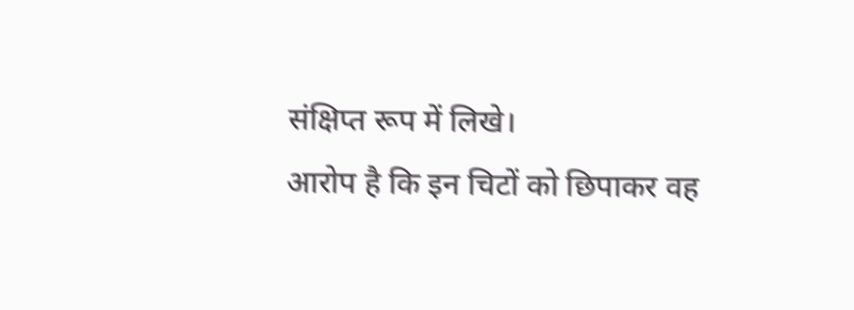संक्षिप्त रूप में लिखे।
आरोप है कि इन चिटों को छिपाकर वह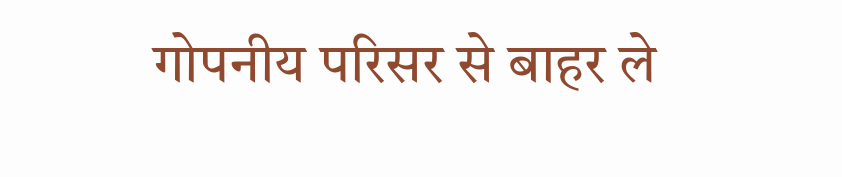गोपनीय परिसर से बाहर ले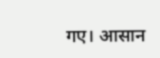गए। आसान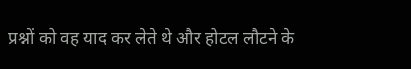प्रश्नों को वह याद कर लेते थे और होटल लौटने के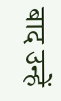बाद उन्हें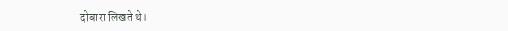दोबारा लिखते थे।